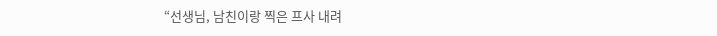“선생님, 남친이랑 찍은 프사 내려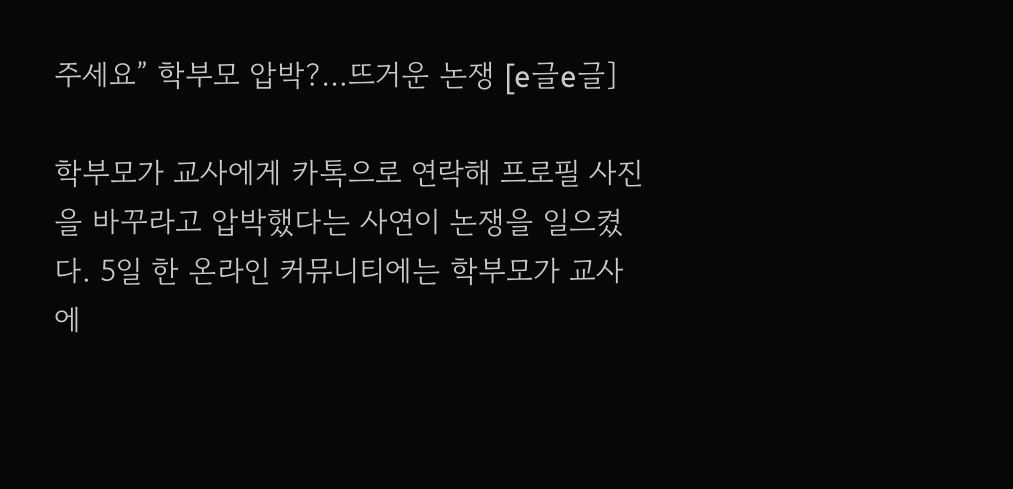주세요” 학부모 압박?…뜨거운 논쟁 [e글e글]

학부모가 교사에게 카톡으로 연락해 프로필 사진을 바꾸라고 압박했다는 사연이 논쟁을 일으켰다. 5일 한 온라인 커뮤니티에는 학부모가 교사에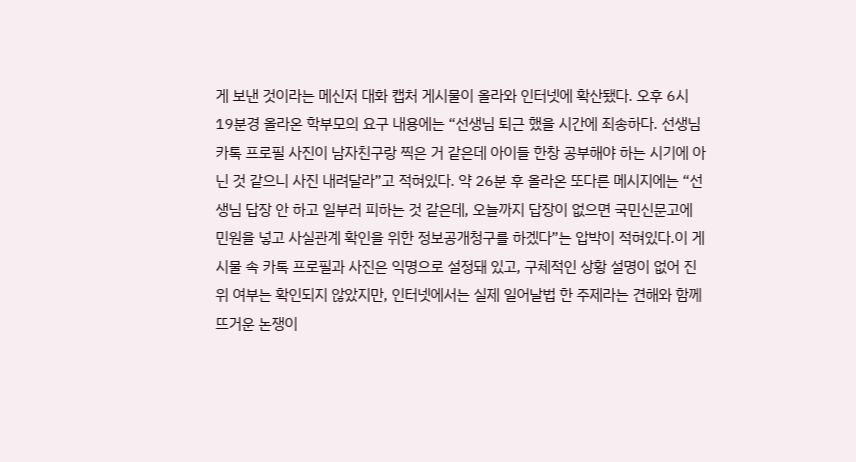게 보낸 것이라는 메신저 대화 캡처 게시물이 올라와 인터넷에 확산됐다. 오후 6시 19분경 올라온 학부모의 요구 내용에는 “선생님 퇴근 했을 시간에 죄송하다. 선생님 카톡 프로필 사진이 남자친구랑 찍은 거 같은데 아이들 한창 공부해야 하는 시기에 아닌 것 같으니 사진 내려달라”고 적혀있다. 약 26분 후 올라온 또다른 메시지에는 “선생님 답장 안 하고 일부러 피하는 것 같은데, 오늘까지 답장이 없으면 국민신문고에 민원을 넣고 사실관계 확인을 위한 정보공개청구를 하겠다”는 압박이 적혀있다.이 게시물 속 카톡 프로필과 사진은 익명으로 설정돼 있고, 구체적인 상황 설명이 없어 진위 여부는 확인되지 않았지만, 인터넷에서는 실제 일어날법 한 주제라는 견해와 함께 뜨거운 논쟁이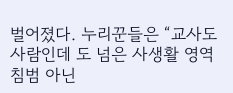벌어졌다. 누리꾼들은 “교사도 사람인데 도 넘은 사생활 영역 침범 아닌